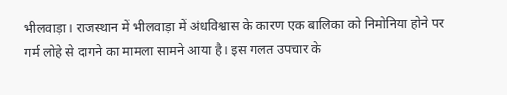भीलवाड़ा। राजस्थान में भीलवाड़ा में अंधविश्वास के कारण एक बालिका को निमोनिया होने पर गर्म लोहे से दागने का मामला सामने आया है। इस गलत उपचार के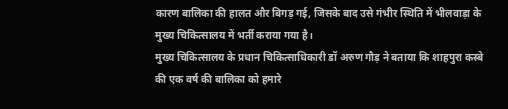कारण बालिका की हालत और बिगड़ गई, जिसके बाद उसे गंभीर स्थिति में भीलवाड़ा के मुख्य चिकित्सालय में भर्ती कराया गया है।
मुख्य चिकित्सालय के प्रधान चिकित्साधिकारी डॉ अरुण गौड़ ने बताया कि शाहपुरा कस्बे की एक वर्ष की बालिका को हमारे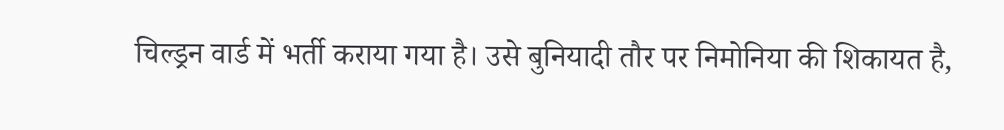चिल्ड्रन वार्ड में भर्ती कराया गया है। उसे बुनियादी तौर पर निमोनिया की शिकायत है,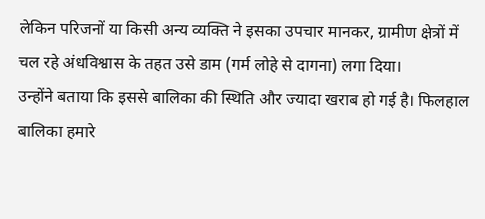लेकिन परिजनों या किसी अन्य व्यक्ति ने इसका उपचार मानकर, ग्रामीण क्षेत्रों में चल रहे अंधविश्वास के तहत उसे डाम (गर्म लोहे से दागना) लगा दिया।
उन्होंने बताया कि इससे बालिका की स्थिति और ज्यादा खराब हो गई है। फिलहाल बालिका हमारे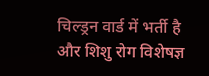चिल्ड्रन वार्ड में भर्ती है और शिशु रोग विशेषज्ञ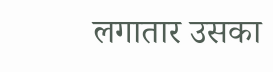लगातार उसका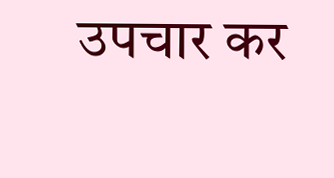उपचार कर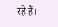रहे हैं।